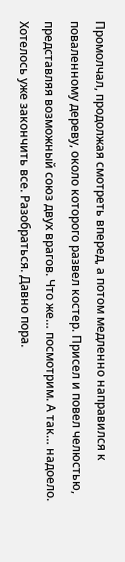Промолчал, продолжая смотреть вперед, а потом медленно направился к поваленному дереву, около которого развел костер. Присел и повел челюстью, представляя возможный союз двух врагов. Что же… посмотрим. А так… надоело. Хотелось уже закончить все. Разобраться. Давно пора.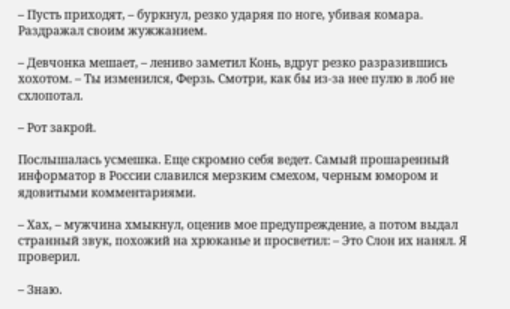– Пусть приходят, – буркнул, резко ударяя по ноге, убивая комара. Раздражал своим жужжанием.

– Девчонка мешает, – лениво заметил Конь, вдруг резко разразившись хохотом. – Ты изменился, Ферзь. Смотри, как бы из-за нее пулю в лоб не схлопотал.

– Рот закрой.

Послышалась усмешка. Еще скромно себя ведет. Самый прошаренный информатор в России славился мерзким смехом, черным юмором и ядовитыми комментариями.

– Хах, – мужчина хмыкнул, оценив мое предупреждение, а потом выдал странный звук, похожий на хрюканье и просветил: – Это Слон их нанял. Я проверил.

– Знаю.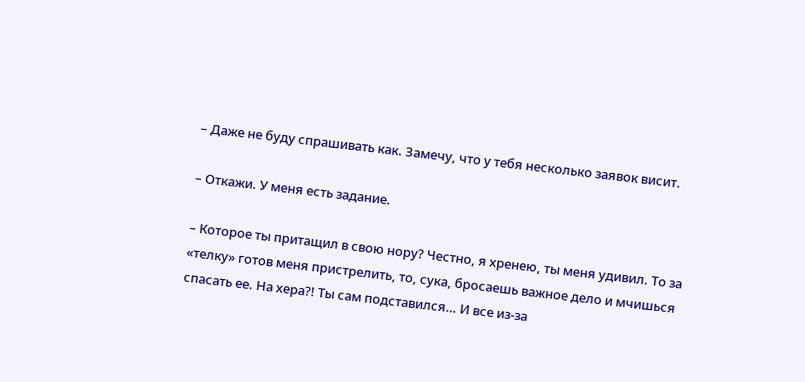– Даже не буду спрашивать как. Замечу, что у тебя несколько заявок висит.

– Откажи. У меня есть задание.

– Которое ты притащил в свою нору? Честно, я хренею, ты меня удивил. То за «телку» готов меня пристрелить, то, сука, бросаешь важное дело и мчишься спасать ее. На хера?! Ты сам подставился… И все из-за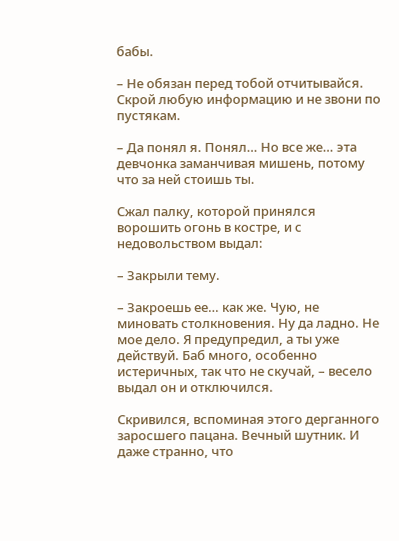бабы.

– Не обязан перед тобой отчитывайся. Скрой любую информацию и не звони по пустякам.

– Да понял я. Понял… Но все же… эта девчонка заманчивая мишень, потому что за ней стоишь ты.

Сжал палку, которой принялся ворошить огонь в костре, и с недовольством выдал:

– Закрыли тему.

– Закроешь ее… как же. Чую, не миновать столкновения. Ну да ладно. Не мое дело. Я предупредил, а ты уже действуй. Баб много, особенно истеричных, так что не скучай, – весело выдал он и отключился.

Скривился, вспоминая этого дерганного заросшего пацана. Вечный шутник. И даже странно, что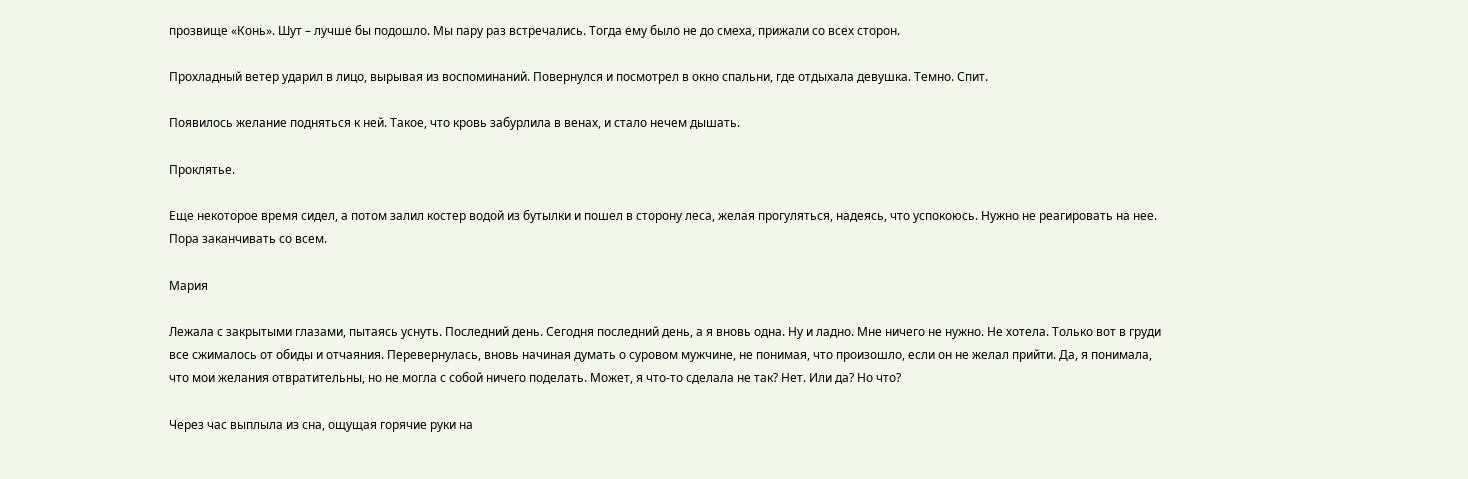прозвище «Конь». Шут – лучше бы подошло. Мы пару раз встречались. Тогда ему было не до смеха, прижали со всех сторон.

Прохладный ветер ударил в лицо, вырывая из воспоминаний. Повернулся и посмотрел в окно спальни, где отдыхала девушка. Темно. Спит.

Появилось желание подняться к ней. Такое, что кровь забурлила в венах, и стало нечем дышать.

Проклятье.

Еще некоторое время сидел, а потом залил костер водой из бутылки и пошел в сторону леса, желая прогуляться, надеясь, что успокоюсь. Нужно не реагировать на нее. Пора заканчивать со всем.

Мария

Лежала с закрытыми глазами, пытаясь уснуть. Последний день. Сегодня последний день, а я вновь одна. Ну и ладно. Мне ничего не нужно. Не хотела. Только вот в груди все сжималось от обиды и отчаяния. Перевернулась, вновь начиная думать о суровом мужчине, не понимая, что произошло, если он не желал прийти. Да, я понимала, что мои желания отвратительны, но не могла с собой ничего поделать. Может, я что-то сделала не так? Нет. Или да? Но что?

Через час выплыла из сна, ощущая горячие руки на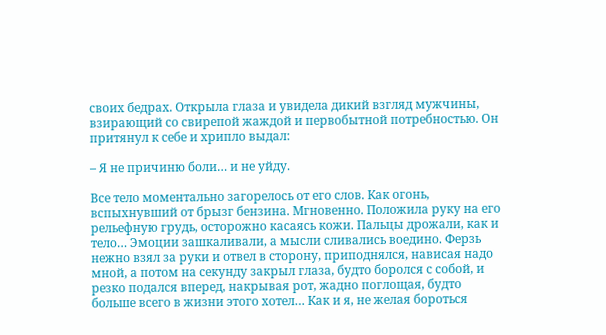своих бедрах. Открыла глаза и увидела дикий взгляд мужчины, взирающий со свирепой жаждой и первобытной потребностью. Он притянул к себе и хрипло выдал:

– Я не причиню боли… и не уйду.

Все тело моментально загорелось от его слов. Как огонь, вспыхнувший от брызг бензина. Мгновенно. Положила руку на его рельефную грудь, осторожно касаясь кожи. Пальцы дрожали, как и тело… Эмоции зашкаливали, а мысли сливались воедино. Ферзь нежно взял за руки и отвел в сторону, приподнялся, нависая надо мной, а потом на секунду закрыл глаза, будто боролся с собой, и резко подался вперед, накрывая рот, жадно поглощая, будто больше всего в жизни этого хотел… Как и я, не желая бороться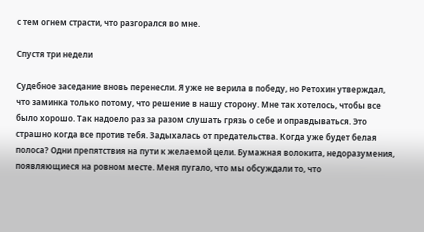с тем огнем страсти, что разгорался во мне.

Спустя три недели

Судебное заседание вновь перенесли. Я уже не верила в победу, но Ретохин утверждал, что заминка только потому, что решение в нашу сторону. Мне так хотелось, чтобы все было хорошо. Так надоело раз за разом слушать грязь о себе и оправдываться. Это страшно когда все против тебя. Задыхалась от предательства. Когда уже будет белая полоса? Одни препятствия на пути к желаемой цели. Бумажная волокита, недоразумения, появляющиеся на ровном месте. Меня пугало, что мы обсуждали то, что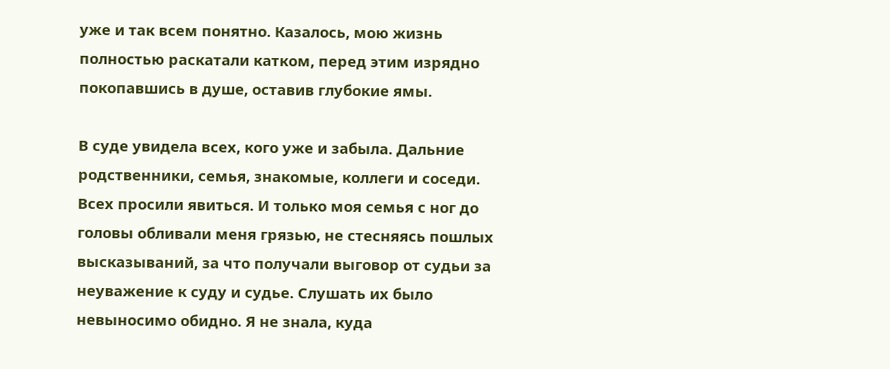уже и так всем понятно. Казалось, мою жизнь полностью раскатали катком, перед этим изрядно покопавшись в душе, оставив глубокие ямы.

В суде увидела всех, кого уже и забыла. Дальние родственники, семья, знакомые, коллеги и соседи. Всех просили явиться. И только моя семья с ног до головы обливали меня грязью, не стесняясь пошлых высказываний, за что получали выговор от судьи за неуважение к суду и судье. Слушать их было невыносимо обидно. Я не знала, куда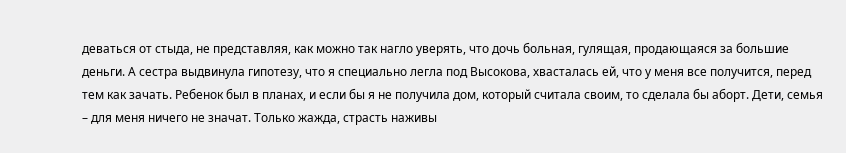деваться от стыда, не представляя, как можно так нагло уверять, что дочь больная, гулящая, продающаяся за большие деньги. А сестра выдвинула гипотезу, что я специально легла под Высокова, хвасталась ей, что у меня все получится, перед тем как зачать. Ребенок был в планах, и если бы я не получила дом, который считала своим, то сделала бы аборт. Дети, семья – для меня ничего не значат. Только жажда, страсть наживы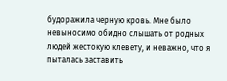будоражила черную кровь. Мне было невыносимо обидно слышать от родных людей жестокую клевету, и неважно, что я пыталась заставить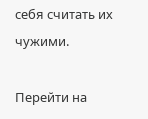себя считать их чужими.

Перейти на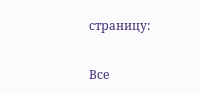страницу:

Все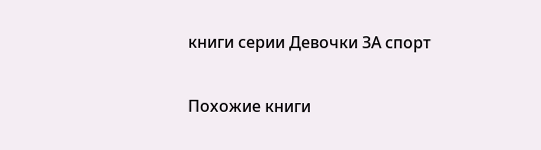книги серии Девочки ЗА спорт

Похожие книги